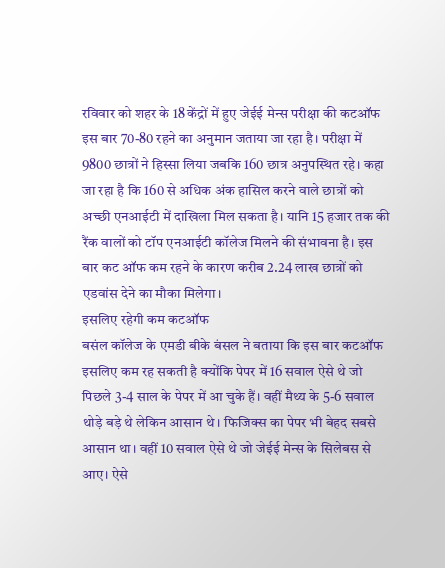रविवार को शहर के 18 केंद्रों में हुए जेईई मेन्स परीक्षा की कटऑफ इस बार 70-80 रहने का अनुमान जताया जा रहा है। परीक्षा में 9800 छात्रों ने हिस्सा लिया जबकि 160 छात्र अनुपस्थित रहे। कहा जा रहा है कि 160 से अधिक अंक हासिल करने वाले छात्रों को अच्छी एनआईटी में दाखिला मिल सकता है। यानि 15 हजार तक की रैंक वालों को टॉप एनआईटी कॉलेज मिलने की संभावना है। इस बार कट ऑफ कम रहने के कारण करीब 2.24 लाख छात्रों को एडवांस देने का मौका मिलेगा।
इसलिए रहेगी कम कटऑफ
बसंल कॉलेज के एमडी बीके बंसल ने बताया कि इस बार कटऑफ इसलिए कम रह सकती है क्योंकि पेपर में 16 सवाल ऐसे थे जो पिछले 3-4 साल के पेपर में आ चुके हैं। वहीं मैथ्य के 5-6 सवाल थोड़े बड़े थे लेकिन आसान थे। फिजिक्स का पेपर भी बेहद सबसे आसान था। वहीं 10 सवाल ऐसे थे जो जेईई मेन्स के सिलेबस से आए। ऐसे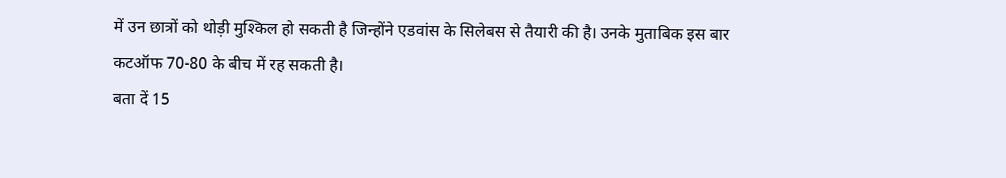में उन छात्रों को थोड़ी मुश्किल हो सकती है जिन्होंने एडवांस के सिलेबस से तैयारी की है। उनके मुताबिक इस बार
कटऑफ 70-80 के बीच में रह सकती है।
बता दें 15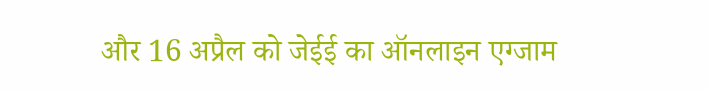और 16 अप्रैल को जेईई का ऑनलाइन एग्जाम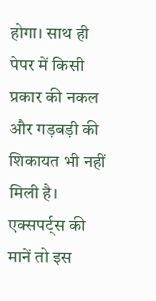होगा। साथ ही पेपर में किसी प्रकार की नकल और गड़बड़ी की शिकायत भी नहीं मिली है। एक्सपर्ट्स की मानें तो इस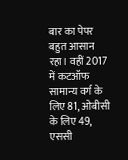बार का पेपर बहुत आसान रहा। वहीं 2017 में कटऑफ सामान्य वर्ग के लिए 81, ओबीसी के लिए 49, एससी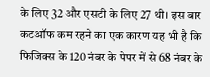के लिए 32 और एसटी के लिए 27 थी। इस बार कटऑफ कम रहने का एक कारण यह भी है कि फिजिक्स के 120 नंबर के पेपर में से 68 नंबर के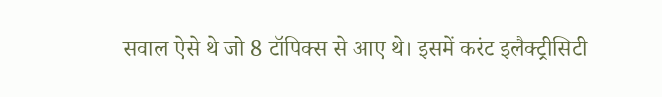सवाल ऐसे थे जो 8 टॉपिक्स से आए थे। इसमें करंट इलैक्ट्रीसिटी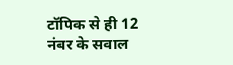टॉपिक से ही 12 नंबर के सवाल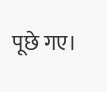पूछे गए।